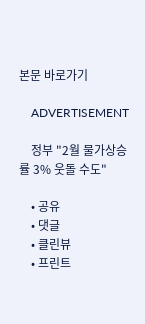본문 바로가기

    ADVERTISEMENT

    정부 "2월 물가상승률 3% 웃돌 수도"

    • 공유
    • 댓글
    • 클린뷰
    • 프린트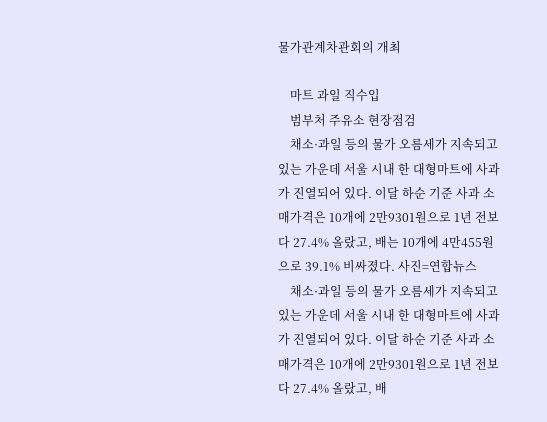물가관계차관회의 개최

    마트 과일 직수입
    범부처 주유소 현장점검
    채소·과일 등의 물가 오름세가 지속되고 있는 가운데 서울 시내 한 대형마트에 사과가 진열되어 있다. 이달 하순 기준 사과 소매가격은 10개에 2만9301원으로 1년 전보다 27.4% 올랐고, 배는 10개에 4만455원으로 39.1% 비싸졌다. 사진=연합뉴스
    채소·과일 등의 물가 오름세가 지속되고 있는 가운데 서울 시내 한 대형마트에 사과가 진열되어 있다. 이달 하순 기준 사과 소매가격은 10개에 2만9301원으로 1년 전보다 27.4% 올랐고, 배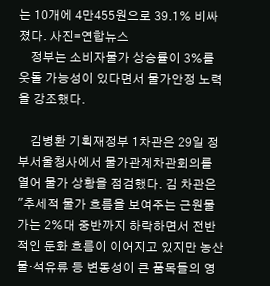는 10개에 4만455원으로 39.1% 비싸졌다. 사진=연합뉴스
    정부는 소비자물가 상승률이 3%를 웃돌 가능성이 있다면서 물가안정 노력을 강조했다.

    김병환 기획재정부 1차관은 29일 정부서울청사에서 물가관계차관회의를 열어 물가 상황을 점검했다. 김 차관은 "추세적 물가 흐름을 보여주는 근원물가는 2%대 중반까지 하락하면서 전반적인 둔화 흐름이 이어지고 있지만 농산물·석유류 등 변동성이 큰 품목들의 영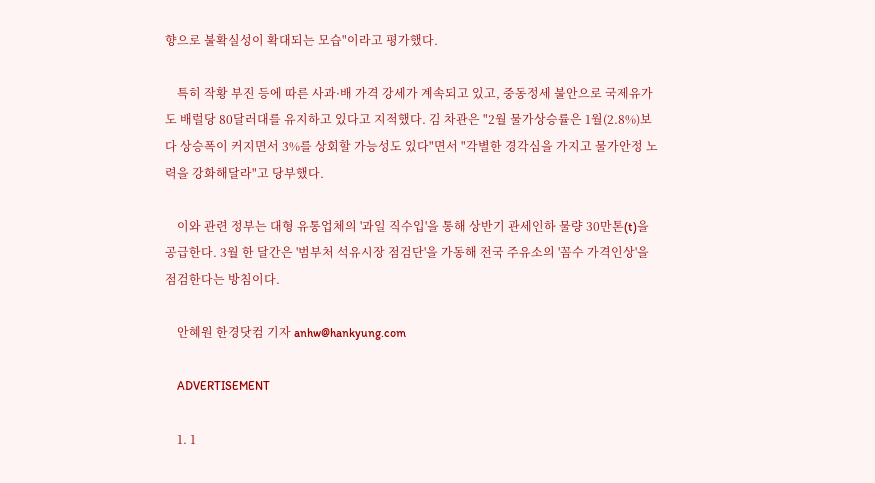향으로 불확실성이 확대되는 모습"이라고 평가했다.

    특히 작황 부진 등에 따른 사과·배 가격 강세가 계속되고 있고, 중동정세 불안으로 국제유가도 배럴당 80달러대를 유지하고 있다고 지적했다. 김 차관은 "2월 물가상승률은 1월(2.8%)보다 상승폭이 커지면서 3%를 상회할 가능성도 있다"면서 "각별한 경각심을 가지고 물가안정 노력을 강화해달라"고 당부했다.

    이와 관련 정부는 대형 유통업체의 '과일 직수입'을 통해 상반기 관세인하 물량 30만톤(t)을 공급한다. 3월 한 달간은 '범부처 석유시장 점검단'을 가동해 전국 주유소의 '꼼수 가격인상'을 점검한다는 방침이다.

    안혜원 한경닷컴 기자 anhw@hankyung.com

    ADVERTISEMENT

    1. 1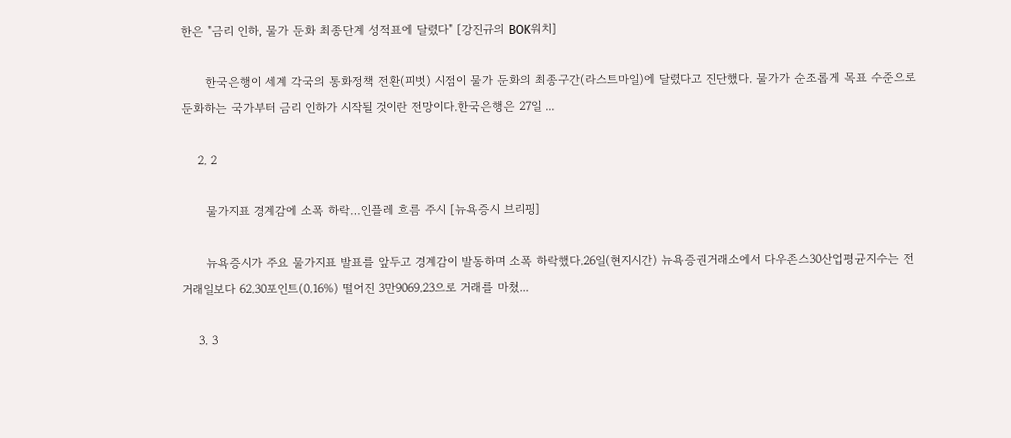한은 "금리 인하, 물가 둔화 최종단계 성적표에 달렸다" [강진규의 BOK워치]

      한국은행이 세계 각국의 통화정책 전환(피벗) 시점이 물가 둔화의 최종구간(라스트마일)에 달렸다고 진단했다. 물가가 순조롭게 목표 수준으로 둔화하는 국가부터 금리 인하가 시작될 것이란 전망이다.한국은행은 27일 ...

    2. 2

      물가지표 경계감에 소폭 하락…인플레 흐름 주시 [뉴욕증시 브리핑]

      뉴욕증시가 주요 물가지표 발표를 앞두고 경계감이 발동하며 소폭 하락했다.26일(현지시간) 뉴욕증권거래소에서 다우존스30산업평균지수는 전 거래일보다 62.30포인트(0.16%) 떨어진 3만9069.23으로 거래를 마쳤...

    3. 3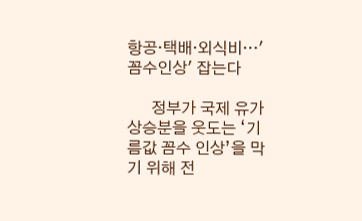항공·택배·외식비…'꼼수인상' 잡는다

      정부가 국제 유가 상승분을 웃도는 ‘기름값 꼼수 인상’을 막기 위해 전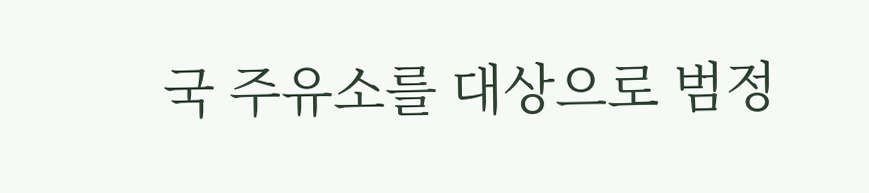국 주유소를 대상으로 범정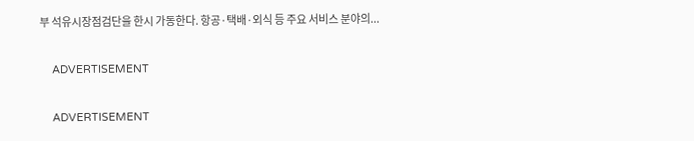부 석유시장점검단을 한시 가동한다. 항공·택배·외식 등 주요 서비스 분야의...

    ADVERTISEMENT

    ADVERTISEMENT